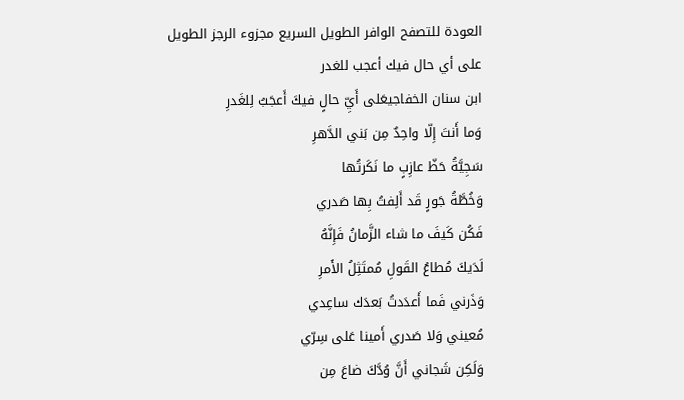العودة للتصفح الوافر الطويل السريع مجزوء الرجز الطويل
على أي حال فيك أعجب للغدر
ابن سنان الخفاجيعَلى أَيِّ حالٍ فيكَ أَعجَبُ لِلغَدرِ
وَما أَنتَ إِلّا واحِدٌ مِن بَني الدَّهرِ
سَجِيَّةُ حَظّ عازِبٍ ما نَكَرتُها
وَخُطَّةُ جَورٍ قَد أَلِفتُ بِها صَدري
فَكُن كَيفَ ما شاء الزَّمانُ فَإِنَّهُ
لَدَيكَ مُطاعُ القَولِ مُمتَثِلُ الأَمرِ
وَذَرني فَما أَعدَدتُ بَعدَك ساعِدي
مُعيني وَلا صَدري أَمينا عَلى سِرّي
وَلَكِن شَجاني أَنَّ وُدَّكَ ضاعَ مِن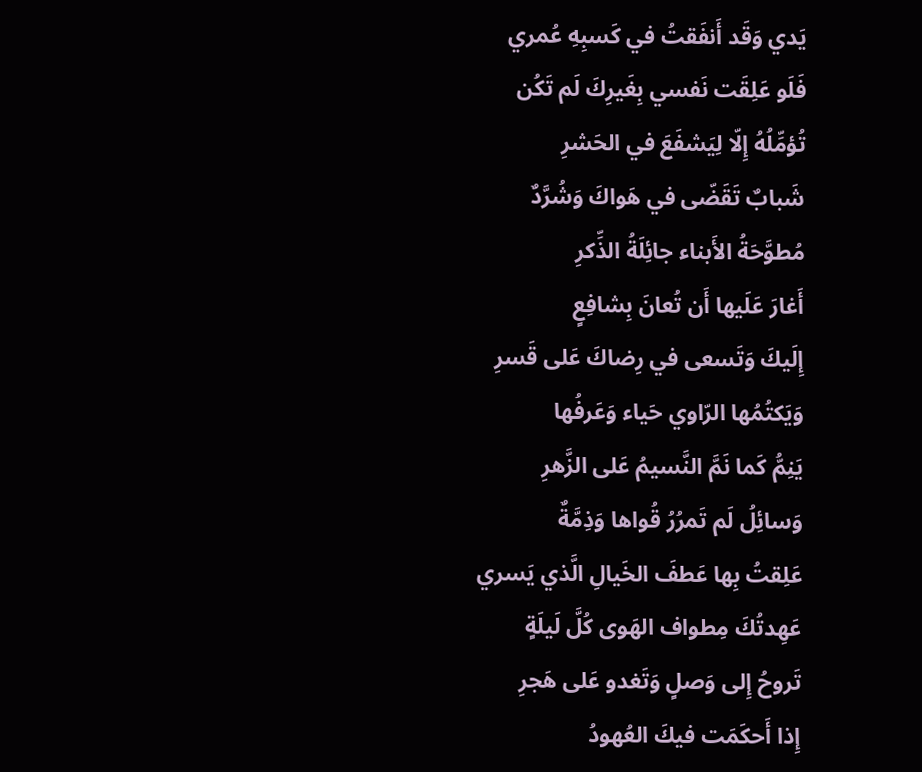يَدي وَقَد أَنفَقتُ في كَسبِهِ عُمري
فَلَو عَلِقَت نَفسي بِغَيرِكَ لَم تَكُن
تُؤمِّلُهُ إِلّا لِيَشفَعَ في الحَشرِ
شَبابٌ تَقَضّى في هَواكَ وَشُرَّدٌ
مُطوَّحَةُ الأَبناء جائِلَةُ الذِّكرِ
أَغارَ عَلَيها أَن تُعانَ بِشافِعٍ
إِلَيكَ وَتَسعى في رِضاكَ عَلى قَسرِ
وَيَكتُمُها الرّاوي حَياء وَعَرفُها
يَنِمُّ كَما نَمَّ النَّسيمُ عَلى الزَّهرِ
وَسائِلُ لَم تَمرُرُ قُواها وَذِمَّةٌ
عَلِقتُ بِها عَطفَ الخَيالِ الَّذي يَسري
عَهِدتُكَ مِطواف الهَوى كُلَّ لَيلَةٍ
تَروحُ إِلى وَصلٍ وَتَغدو عَلى هَجرِ
إِذا أَحكَمَت فيكَ العُهودُ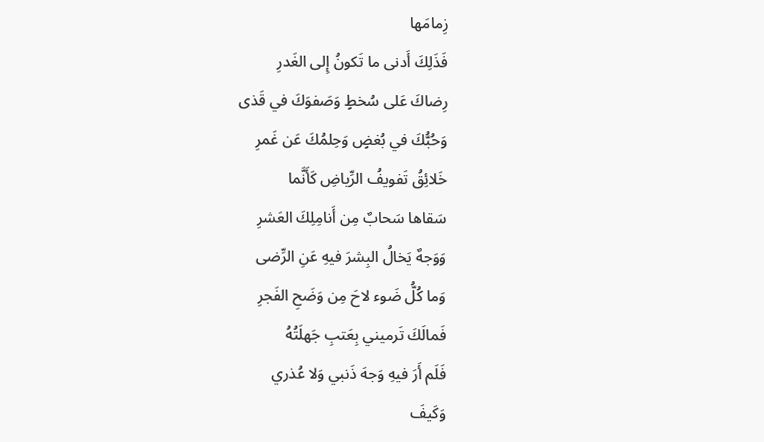زِمامَها
فَذَلِكَ أَدنى ما تَكونُ إِلى الغَدرِ
رِضاكَ عَلى سُخطٍ وَصَفوَكَ في قَذى
وَحُبُّكَ في بُغضٍ وَحِلمُكَ عَن غَمرِ
خَلائِقُ تَفويفُ الرِّياضِ كَأَنَّما
سَقاها سَحابٌ مِن أَنامِلِكَ العَشرِ
وَوَجهٌ يَخالُ البِشرَ فيهِ عَنِ الرِّضى
وَما كُلُّ ضَوء لاحَ مِن وَضَحِ الفَجرِ
فَمالَكَ تَرميني بِعَتبِ جَهلَتُهُ
فَلَم أَرَ فيهِ وَجهَ ذَنبي وَلا عُذري
وَكَيفَ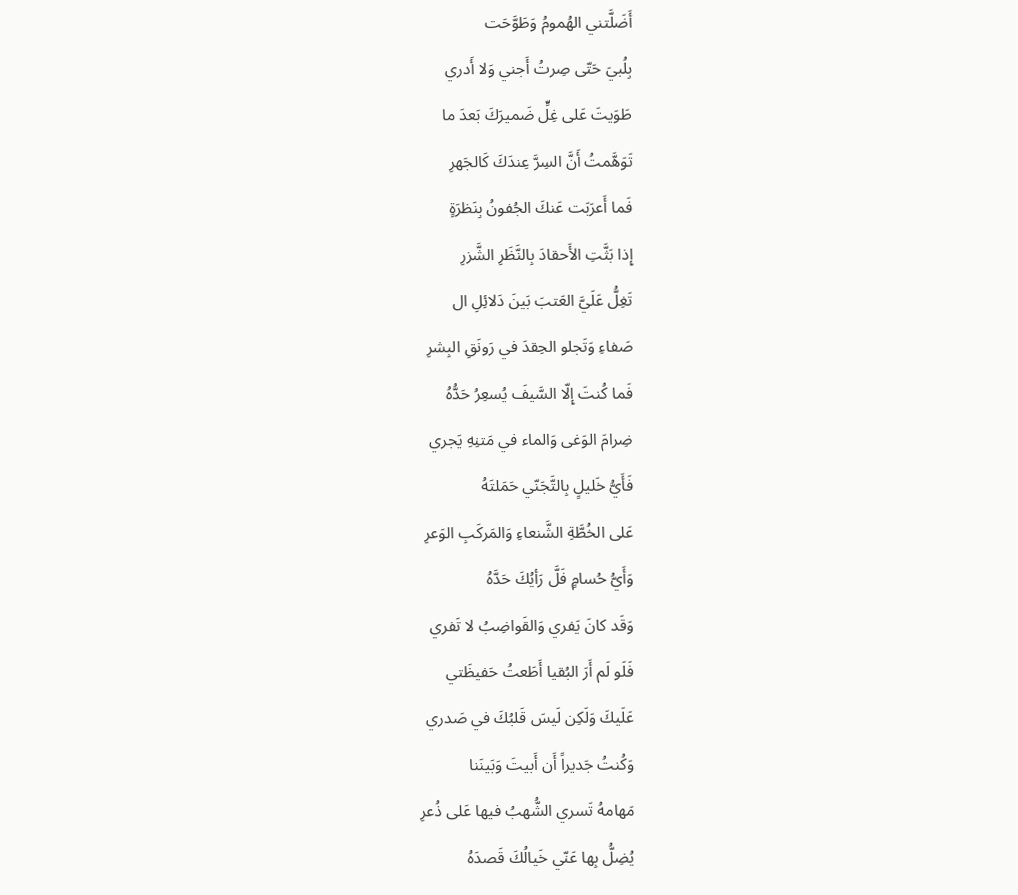أَضَلَّتني الهُمومُ وَطَوَّحَت
بِلُبيَ حَتّى صِرتُ أَجني وَلا أَدري
طَوَيتَ عَلى غِلٍّ ضَميرَكَ بَعدَ ما
تَوَهَّمتُ أَنَّ السِرَّ عِندَكَ كَالجَهرِ
فَما أَعرَبَت عَنكَ الجُفونُ بِنَظرَةٍ
إِذا بَثَّتِ الأَحقادَ بِالنَّظَرِ الشَّزرِ
تَغِلُّ عَلَيَّ العَتبَ بَينَ دَلائِلِ ال
صَفاءِ وَتَجلو الحِقدَ في رَونَقِ البِشرِ
فَما كُنتَ إِلّا السَّيفَ يُسعِرُ حَدُّهُ
ضِرامَ الوَغى وَالماء في مَتنِهِ يَجري
فَأَيُّ خَليلٍ بِالتَّجَنّي حَمَلتَهُ
عَلى الخُطَّةِ الشَّنعاءِ وَالمَركَبِ الوَعرِ
وَأَيُّ حُسامٍ فَلَّ رَأيُكَ حَدَّهُ
وَقَد كانَ يَفري وَالقَواضِبُ لا تَفري
فَلَو لَم أَرَ البُقيا أَطَعتُ حَفيظَتي
عَلَيكَ وَلَكِن لَيسَ قَلبُكَ في صَدري
وَكُنتُ جَديراً أَن أَبيتَ وَبَينَنا
مَهامهُ تَسري الشُّهبُ فيها عَلى ذُعرِ
يُضِلُّ بِها عَنّي خَيالُكَ قَصدَهُ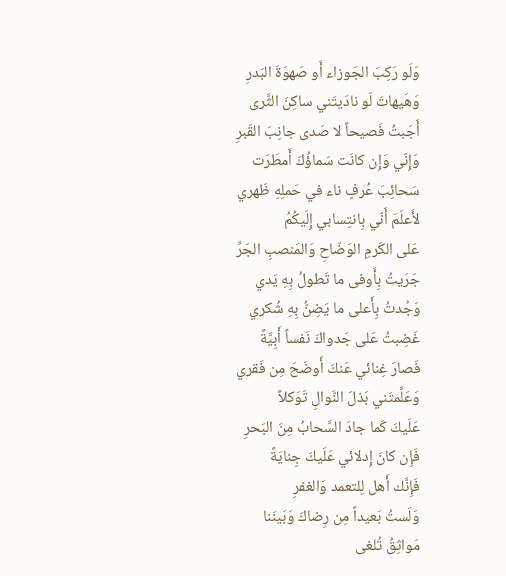وَلَو رَكِبَ الجَوزاء أَو صَهوَةَ البَدرِ
وَهَيهاتَ لَو نادَيتَني ساكِنَ الثَّرى
أَجَبتُ فَصيحاً لا صَدى جانِبَ القَبرِ
وَإِنّي وَإِن كانَت سَماؤُكَ أَمطَرَت
سَحائِبَ عُرفٍ ناء في حَملِهِ ظَهري
لأَعلَمَ أَنّي بِانتِسابي إِلَيكُمُ
عَلى الكَرمِ الوَضّاحِ وَالمَنصبِ الجَرِّ
جَرَيتُ بِأَوفى ما تَطولُ بِهِ يَدي
وَجُدتُ بِأَعلى ما يَضِنُّ بِهِ شُكري
غَضِبتُ عَلى جَدواكَ نَفساً أَبِيَّةً
فَصارَ غِنائي عَنكَ أَوضَحَ مِن فَقري
وَعَلَّمتَني بَذلَ النَّوالِ تَوَكلاً
عَلَيكَ كَما جادَ السَّحابُ مِنَ البَحرِ
فَإِن كانَ إِدلائي عَلَيكَ جِنايَةً
فَإِنَّك أَهل لِلتعمد وَالغفرِ
وَلَستُ بَعيداً مِن رِضاكَ وَبَينَنا
مَواثِقُ تُلغى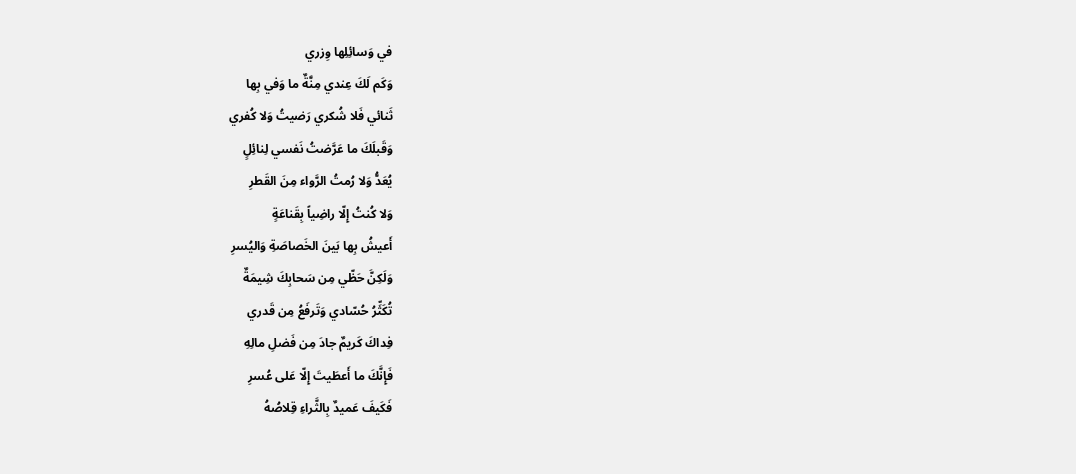في وَسائِلِها وِزري
وَكَم لَكَ عِندي مِنَّةٌ ما وَفي بِها
ثَنائي فَلا شُكري رَضيتُ وَلا كُفري
وَقَبلَكَ ما عَرَّضتُ نَفسي لِنائِلٍ
يُعَدُّ وَلا رُمتُ الرَّواء مِنَ القَطرِ
وَلا كُنتُ إِلّا راضِياً بِقَناعَةٍ
أَعيشُ بِها بَينَ الخَصاصَةِ وَاليُسرِ
وَلَكِنَّ حَظّي مِن سَحابِكَ شِيمَةٌ
تُكَثِّرُ حُسّادي وَتَرفَعُ مِن قَدري
فِداكَ كَريمٌ جادَ مِن فَضلِ مالِهِ
فَإِنَّكَ ما أَعطَيتَ إِلّا عَلى عُسرِ
فَكَيفَ عَميدٌ بِالثَّراءِ قِلاصُهُ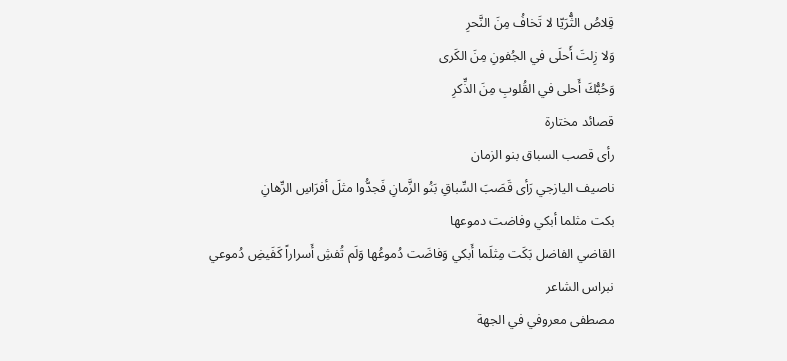قِلاصُ الثُّرَيّا لا تَخافُ مِنَ النَّحرِ
وَلا زِلتَ أَحلَى في الجُفونِ مِنَ الكَرى
وَحُبُّكَ أَحلى في القُلوبِ مِنَ الذِّكرِ
قصائد مختارة
رأى قصب السباق بنو الزمان
ناصيف اليازجي رَأى قَصَبَ السِّباقِ بَنُو الزَّمانِ فَجدُّوا مثلَ أفرَاسِ الرِّهانِ
بكت مثلما أبكي وفاضت دموعها
القاضي الفاضل بَكَت مِثلَما أَبكي وَفاضَت دُموعُها وَلَم تُفشِ أَسراراً كَفَيضِ دُموعي
نبراس الشاعر
مصطفى معروفي في الجهة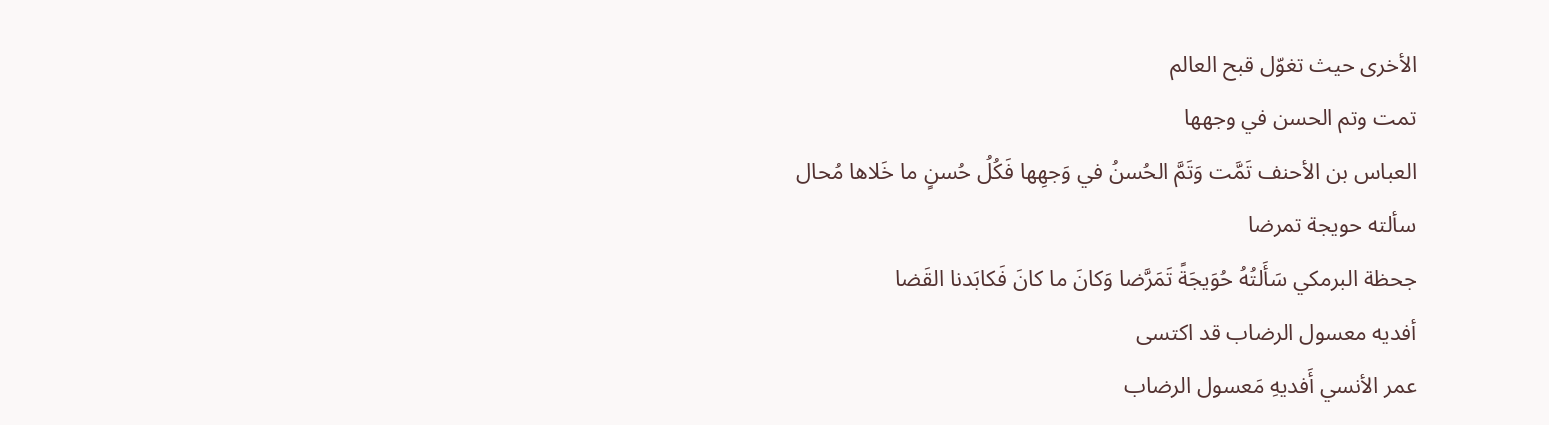الأخرى حيث تغوّل قبح العالم
تمت وتم الحسن في وجهها
العباس بن الأحنف تَمَّت وَتَمَّ الحُسنُ في وَجهِها فَكُلُ حُسنٍ ما خَلاها مُحال
سألته حويجة تمرضا
جحظة البرمكي سَأَلتُهُ حُوَيجَةً تَمَرَّضا وَكانَ ما كانَ فَكابَدنا القَضا
أفديه معسول الرضاب قد اكتسى
عمر الأنسي أَفديهِ مَعسول الرضاب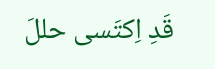قَدِ اِكتَسى حللَ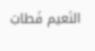النَعيم فَطابَ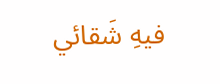فيهِ شَقائي